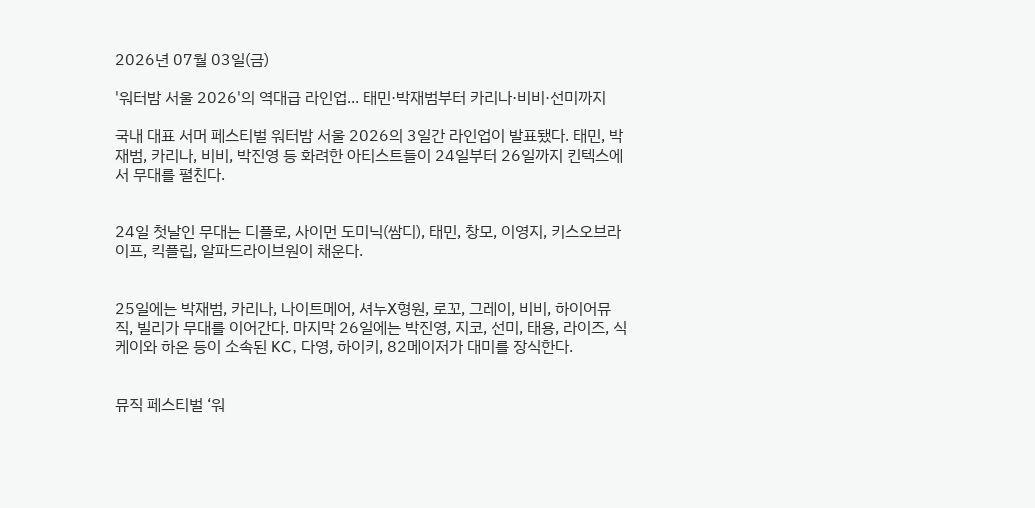2026년 07월 03일(금)

'워터밤 서울 2026'의 역대급 라인업... 태민·박재범부터 카리나·비비·선미까지

국내 대표 서머 페스티벌 워터밤 서울 2026의 3일간 라인업이 발표됐다. 태민, 박재범, 카리나, 비비, 박진영 등 화려한 아티스트들이 24일부터 26일까지 킨텍스에서 무대를 펼친다.


24일 첫날인 무대는 디플로, 사이먼 도미닉(쌈디), 태민, 창모, 이영지, 키스오브라이프, 킥플립, 알파드라이브원이 채운다.


25일에는 박재범, 카리나, 나이트메어, 셔누X형원, 로꼬, 그레이, 비비, 하이어뮤직, 빌리가 무대를 이어간다. 마지막 26일에는 박진영, 지코, 선미, 태용, 라이즈, 식케이와 하온 등이 소속된 KC, 다영, 하이키, 82메이저가 대미를 장식한다.


뮤직 페스티벌 ‘워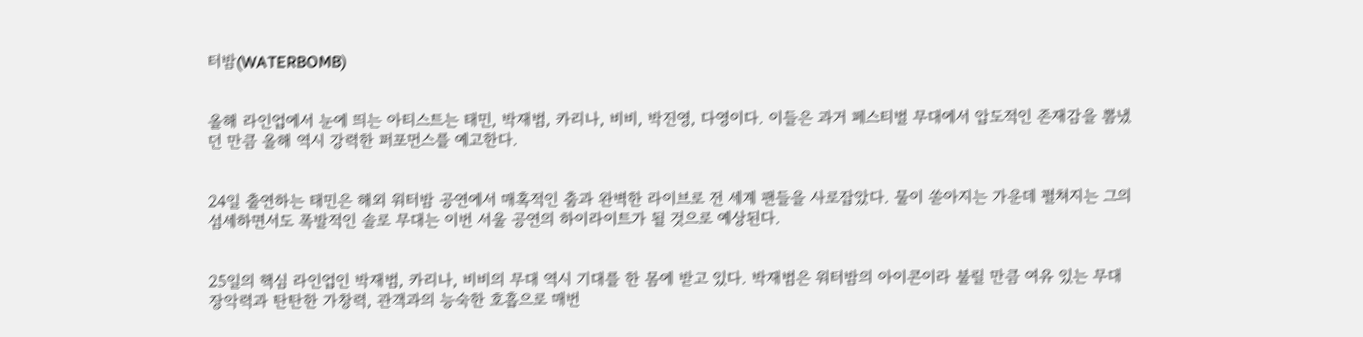터밤(WATERBOMB)


올해 라인업에서 눈에 띄는 아티스트는 태민, 박재범, 카리나, 비비, 박진영, 다영이다. 이들은 과거 페스티벌 무대에서 압도적인 존재감을 뽐냈던 만큼 올해 역시 강력한 퍼포먼스를 예고한다.


24일 출연하는 태민은 해외 워터밤 공연에서 매혹적인 춤과 완벽한 라이브로 전 세계 팬들을 사로잡았다. 물이 쏟아지는 가운데 펼쳐지는 그의 섬세하면서도 폭발적인 솔로 무대는 이번 서울 공연의 하이라이트가 될 것으로 예상된다.


25일의 핵심 라인업인 박재범, 카리나, 비비의 무대 역시 기대를 한 몸에 받고 있다. 박재범은 워터밤의 아이콘이라 불릴 만큼 여유 있는 무대 장악력과 탄탄한 가창력, 관객과의 능숙한 호흡으로 매번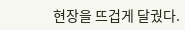현장을 뜨겁게 달궜다.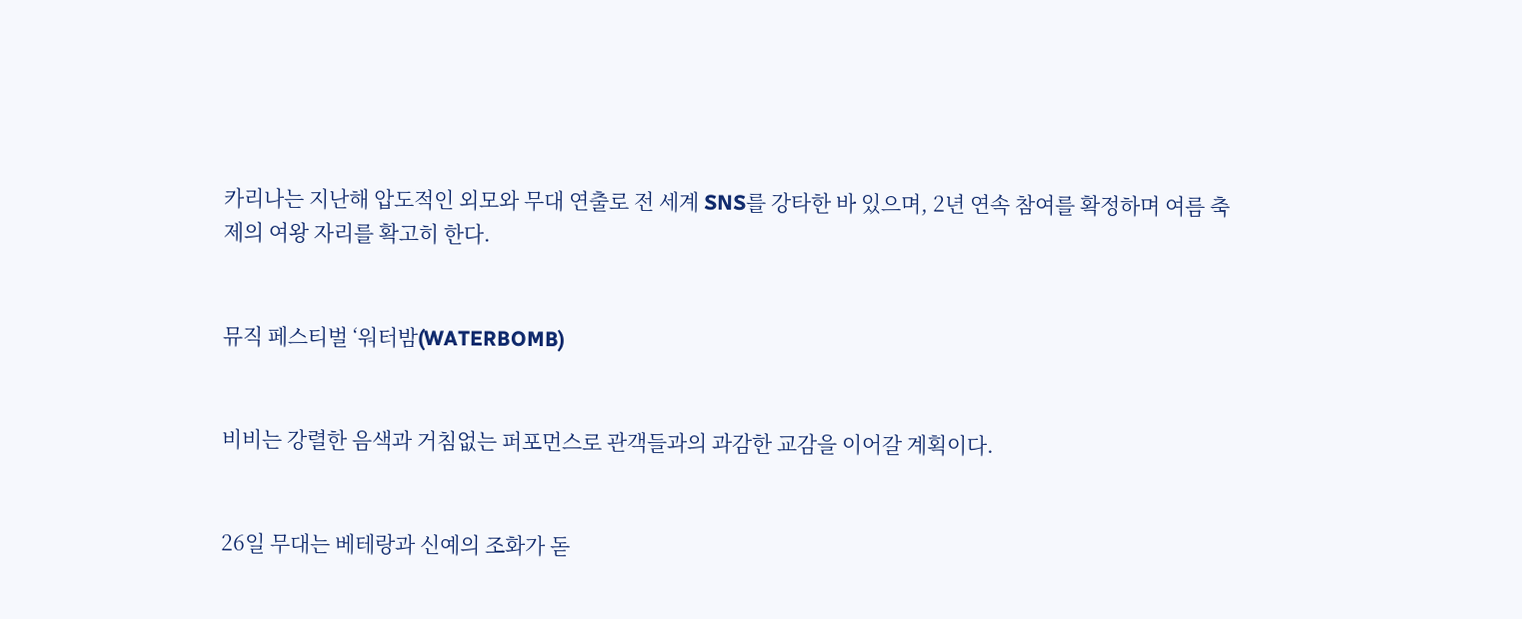카리나는 지난해 압도적인 외모와 무대 연출로 전 세계 SNS를 강타한 바 있으며, 2년 연속 참여를 확정하며 여름 축제의 여왕 자리를 확고히 한다.


뮤직 페스티벌 ‘워터밤(WATERBOMB)


비비는 강렬한 음색과 거침없는 퍼포먼스로 관객들과의 과감한 교감을 이어갈 계획이다.


26일 무대는 베테랑과 신예의 조화가 돋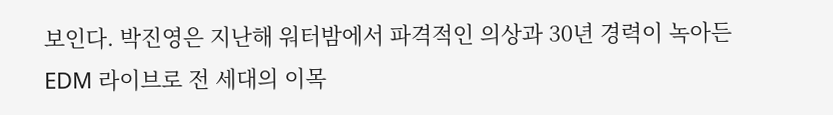보인다. 박진영은 지난해 워터밤에서 파격적인 의상과 30년 경력이 녹아든 EDM 라이브로 전 세대의 이목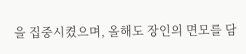을 집중시켰으며, 올해도 장인의 면모를 담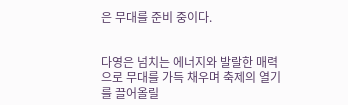은 무대를 준비 중이다.


다영은 넘치는 에너지와 발랄한 매력으로 무대를 가득 채우며 축제의 열기를 끌어올릴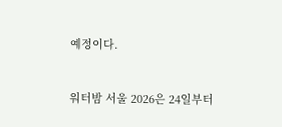예정이다.


워터밤 서울 2026은 24일부터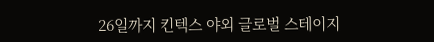26일까지 킨텍스 야외 글로벌 스테이지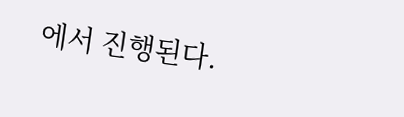에서 진행된다.